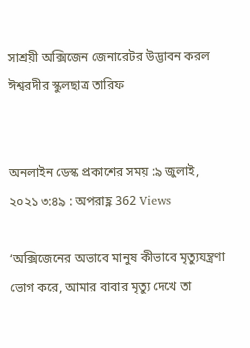সাশ্রয়ী অক্সিজেন জেনারেটর উদ্ভাবন করল ঈশ্বরদীর স্কুলছাত্র তারিফ


অনলাইন ডেস্ক প্রকাশের সময় :৯ জুলাই, ২০২১ ৩:৪৯ : অপরাহ্ণ 362 Views

‘অক্সিজেনের অভাবে মানুষ কীভাবে মৃত্যুযন্ত্রণা ভোগ করে, আমার বাবার মৃত্যু দেখে তা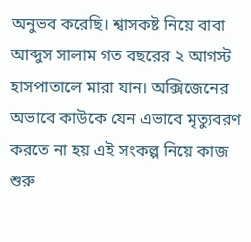অনুভব করেছি। শ্বাসকষ্ট নিয়ে বাবা আব্দুস সালাম গত বছরের ২ আগস্ট হাসপাতালে মারা যান। অক্সিজেনের অভাবে কাউকে যেন এভাবে মৃত্যুবরণ করতে না হয় এই সংকল্প নিয়ে কাজ শুরু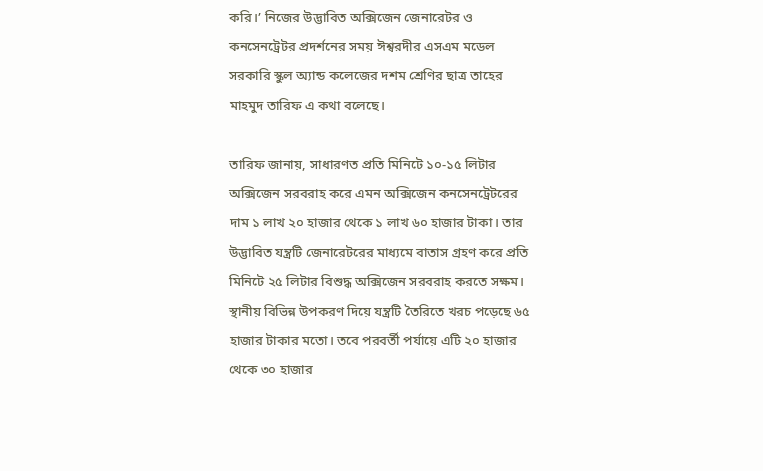করি।’ নিজের উদ্ভাবিত অক্সিজেন জেনারেটর ও কনসেনট্রেটর প্রদর্শনের সময় ঈশ্বরদীর এসএম মডেল সরকারি স্কুল অ্যান্ড কলেজের দশম শ্রেণির ছাত্র তাহের মাহমুদ তারিফ এ কথা বলেছে।

তারিফ জানায়, সাধারণত প্রতি মিনিটে ১০-১৫ লিটার অক্সিজেন সরবরাহ করে এমন অক্সিজেন কনসেনট্রেটরের দাম ১ লাখ ২০ হাজার থেকে ১ লাখ ৬০ হাজার টাকা। তার উদ্ভাবিত যন্ত্রটি জেনারেটরের মাধ্যমে বাতাস গ্রহণ করে প্রতি মিনিটে ২৫ লিটার বিশুদ্ধ অক্সিজেন সরবরাহ করতে সক্ষম। স্থানীয় বিভিন্ন উপকরণ দিয়ে যন্ত্রটি তৈরিতে খরচ পড়েছে ৬৫ হাজার টাকার মতো। তবে পরবর্তী পর্যায়ে এটি ২০ হাজার থেকে ৩০ হাজার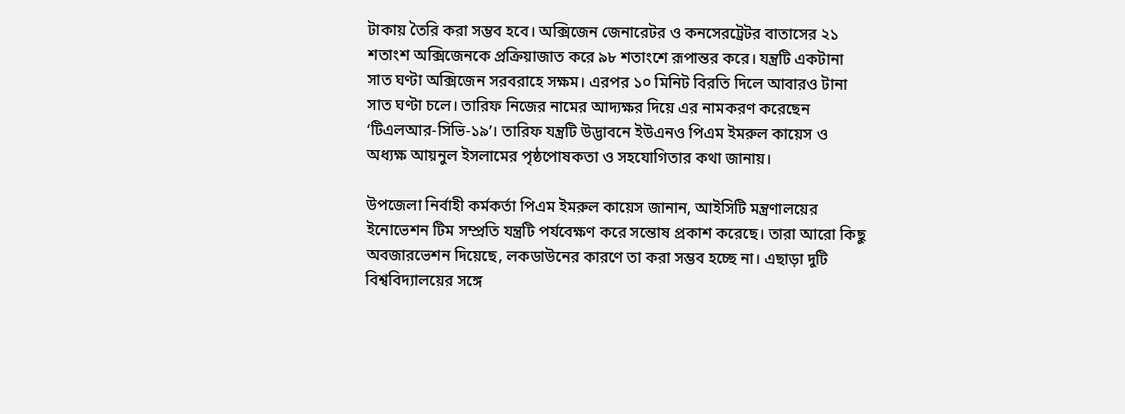টাকায় তৈরি করা সম্ভব হবে। অক্সিজেন জেনারেটর ও কনসেরট্রেটর বাতাসের ২১ শতাংশ অক্সিজেনকে প্রক্রিয়াজাত করে ৯৮ শতাংশে রূপান্তর করে। যন্ত্রটি একটানা সাত ঘণ্টা অক্সিজেন সরবরাহে সক্ষম। এরপর ১০ মিনিট বিরতি দিলে আবারও টানা সাত ঘণ্টা চলে। তারিফ নিজের নামের আদ্যক্ষর দিয়ে এর নামকরণ করেছেন ‘টিএলআর-সিভি-১৯’। তারিফ যন্ত্রটি উদ্ভাবনে ইউএনও পিএম ইমরুল কায়েস ও অধ্যক্ষ আয়নুল ইসলামের পৃষ্ঠপোষকতা ও সহযোগিতার কথা জানায়।

উপজেলা নির্বাহী কর্মকর্তা পিএম ইমরুল কায়েস জানান, আইসিটি মন্ত্রণালয়ের ইনোভেশন টিম সম্প্রতি যন্ত্রটি পর্যবেক্ষণ করে সন্তোষ প্রকাশ করেছে। তারা আরো কিছু অবজারভেশন দিয়েছে, লকডাউনের কারণে তা করা সম্ভব হচ্ছে না। এছাড়া দুটি বিশ্ববিদ্যালয়ের সঙ্গে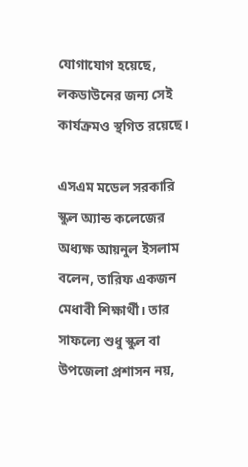যোগাযোগ হয়েছে, লকডাউনের জন্য সেই কার্যক্রমও স্থগিত রয়েছে।

এসএম মডেল সরকারি স্কুল অ্যান্ড কলেজের অধ্যক্ষ আয়নুল ইসলাম বলেন, তারিফ একজন মেধাবী শিক্ষার্থী। তার সাফল্যে শুধু স্কুল বা উপজেলা প্রশাসন নয়,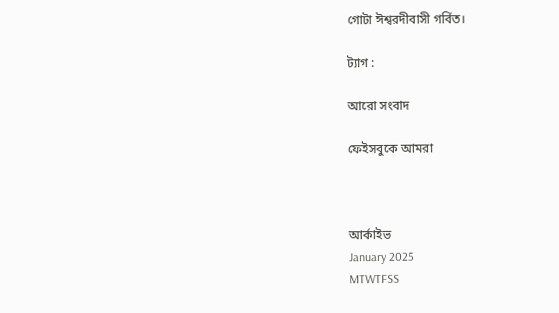গোটা ঈশ্বরদীবাসী গর্বিত।

ট্যাগ :

আরো সংবাদ

ফেইসবুকে আমরা



আর্কাইভ
January 2025
MTWTFSS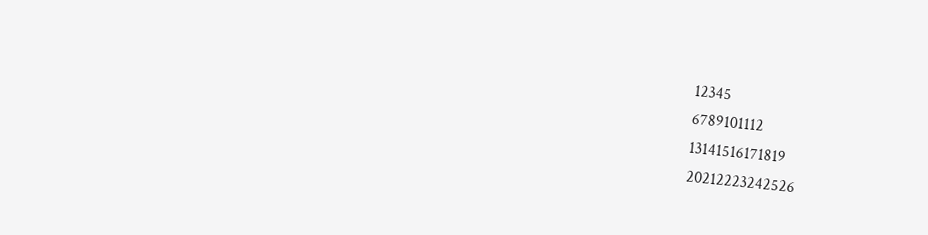12345
6789101112
13141516171819
20212223242526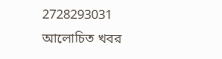2728293031
আলোচিত খবর